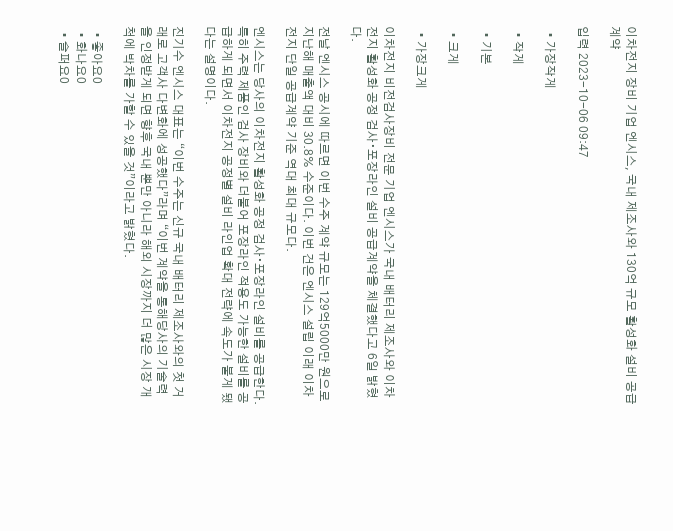이차전지 장비 기업 엔시스, 국내 제조사와 130억 규모 활성화 설비 공급계약

입력 2023-10-06 09:47

  • 가장작게

  • 작게

  • 기본

  • 크게

  • 가장크게

이차전지 비전검사장비 전문 기업 엔시스가 국내 배터리 제조사와 이차전지 활성화 공정 검사∙포장라인 설비 공급계약을 체결했다고 6일 밝혔다.

전날 엔시스 공시에 따르면 이번 수주 계약 규모는 129억5000만 원으로 지난해 매출액 대비 30.8% 수준이다. 이번 건은 엔시스 설립 이래 이차전지 단일 공급계약 기준 역대 최대 규모다.

엔시스는 당사의 이차전지 활성화 공정 검사∙포장라인 설비를 공급한다. 특히 주력 제품인 검사 장비와 더불어 포장라인 적용도 가능한 설비를 공급하게 되면서 이차전지 공정별 설비 라인업 확대 전략에 속도가 붙게 됐다는 설명이다.

진기수 엔시스 대표는 “이번 수주는 신규 국내 배터리 제조사와의 첫 거래로 고객사 다변화에 성공했다”라며 “이번 계약을 통해당사의 기술력을 인정받게 되면 향후 국내 뿐만 아니라 해외 시장까지 더 많은 시장 개척에 박차를 가할 수 있을 것”이라고 밝혔다.

  • 좋아요0
  • 화나요0
  • 슬퍼요0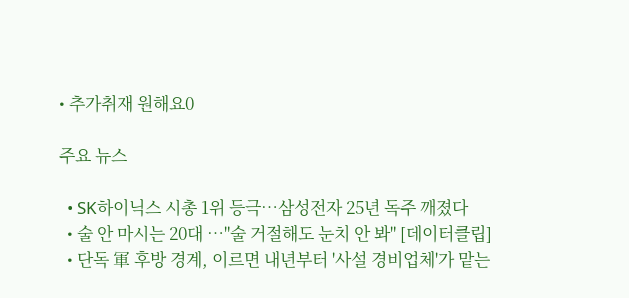• 추가취재 원해요0

주요 뉴스

  • SK하이닉스 시총 1위 등극…삼성전자 25년 독주 깨졌다
  • 술 안 마시는 20대 …"술 거절해도 눈치 안 봐" [데이터클립]
  • 단독 軍 후방 경계, 이르면 내년부터 '사설 경비업체'가 맡는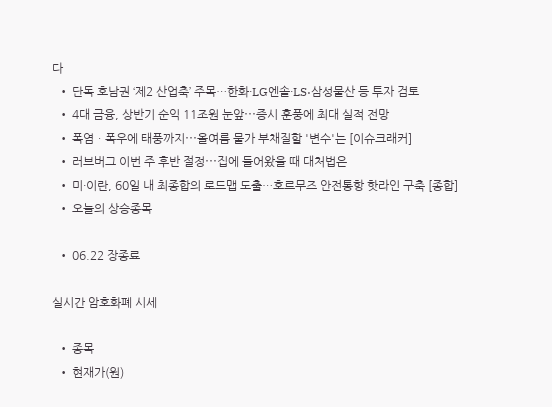다
  • 단독 호남권 ‘제2 산업축’ 주목…한화·LG엔솔·LS·삼성물산 등 투자 검토
  • 4대 금융, 상반기 순익 11조원 눈앞⋯증시 훈풍에 최대 실적 전망
  • 폭염ㆍ폭우에 태풍까지⋯올여름 물가 부채질할 '변수'는 [이슈크래커]
  • 러브버그 이번 주 후반 절정⋯집에 들어왔을 때 대처법은
  • 미·이란, 60일 내 최종합의 로드맵 도출…호르무즈 안전통항 핫라인 구축 [종합]
  • 오늘의 상승종목

  • 06.22 장종료

실시간 암호화폐 시세

  • 종목
  • 현재가(원)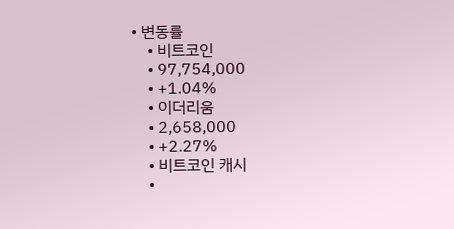• 변동률
    • 비트코인
    • 97,754,000
    • +1.04%
    • 이더리움
    • 2,658,000
    • +2.27%
    • 비트코인 캐시
    •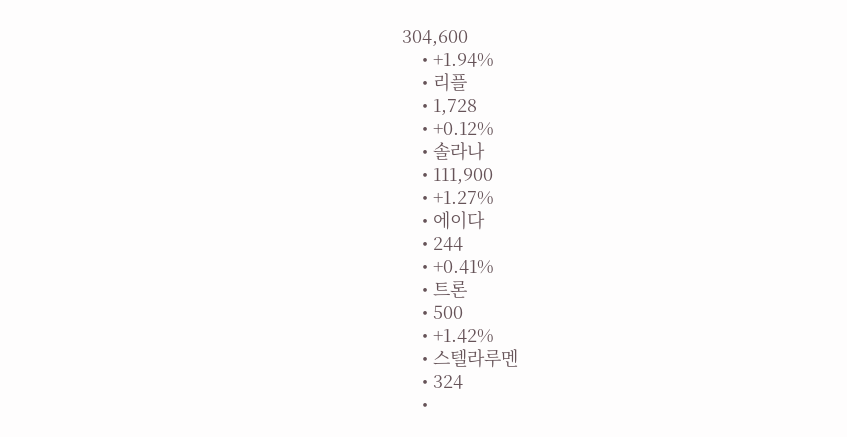304,600
    • +1.94%
    • 리플
    • 1,728
    • +0.12%
    • 솔라나
    • 111,900
    • +1.27%
    • 에이다
    • 244
    • +0.41%
    • 트론
    • 500
    • +1.42%
    • 스텔라루멘
    • 324
    •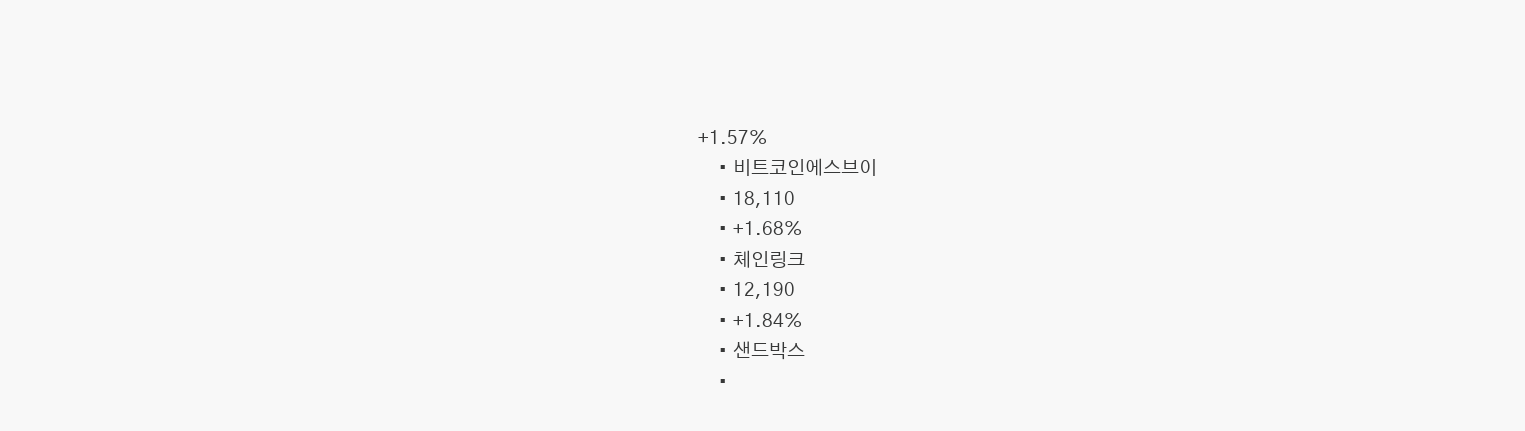+1.57%
    • 비트코인에스브이
    • 18,110
    • +1.68%
    • 체인링크
    • 12,190
    • +1.84%
    • 샌드박스
    •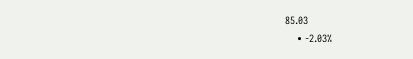85.03
    • -2.03%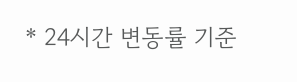* 24시간 변동률 기준